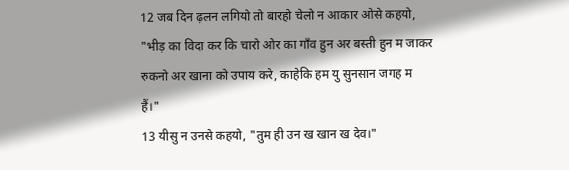12 जब दिन ढ़लन लगियो तो बारहो चेलो न आकार ओसे कहयो, "भीड़ का विदा कर कि चारो ओर का गाँव हुन अर बस्ती हुन म जाकर रुकनो अर खाना को उपाय करे, काहेकि हम यु सुनसान जगह म हैं।"
13 यीसु न उनसे कहयो, "तुम ही उन ख खान ख देव।"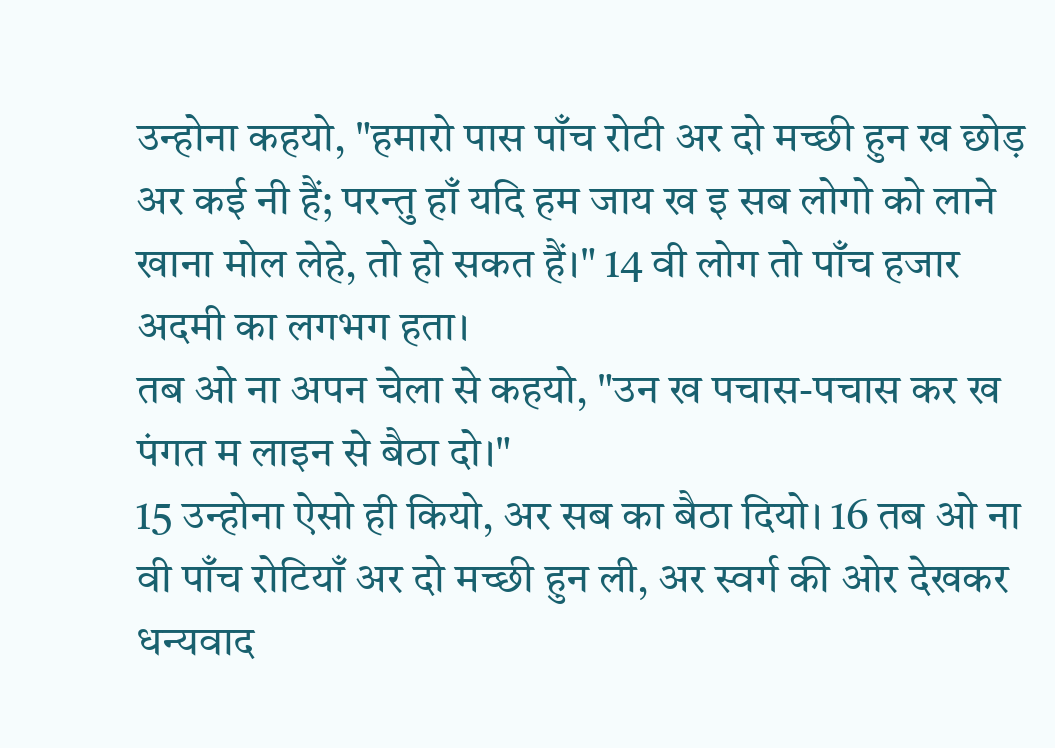उन्होना कहयो, "हमारो पास पाँच रोटी अर दो मच्छी हुन ख छोड़ अर कई नी हैं; परन्तु हाँ यदि हम जाय ख इ सब लोगो को लाने खाना मोल लेहे, तो हो सकत हैं।" 14 वी लोग तो पाँच हजार अदमी का लगभग हता।
तब ओ ना अपन चेला से कहयो, "उन ख पचास-पचास कर ख पंगत म लाइन से बैठा दो।"
15 उन्होना ऐसो ही कियो, अर सब का बैठा दियो। 16 तब ओ ना वी पाँच रोटियाँ अर दो मच्छी हुन ली, अर स्वर्ग की ओर देखकर धन्यवाद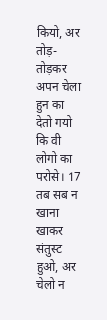कियो, अर तोड़-तोड़कर अपन चेला हुन का देतो गयो कि वी लोगो का परोसे। 17 तब सब न खाना खाकर संतुस्ट हुओ, अर चेलो न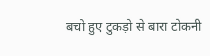बचो हुए टुकड़ो से बारा टोकनी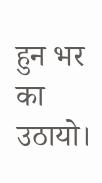हुन भर का उठायो।